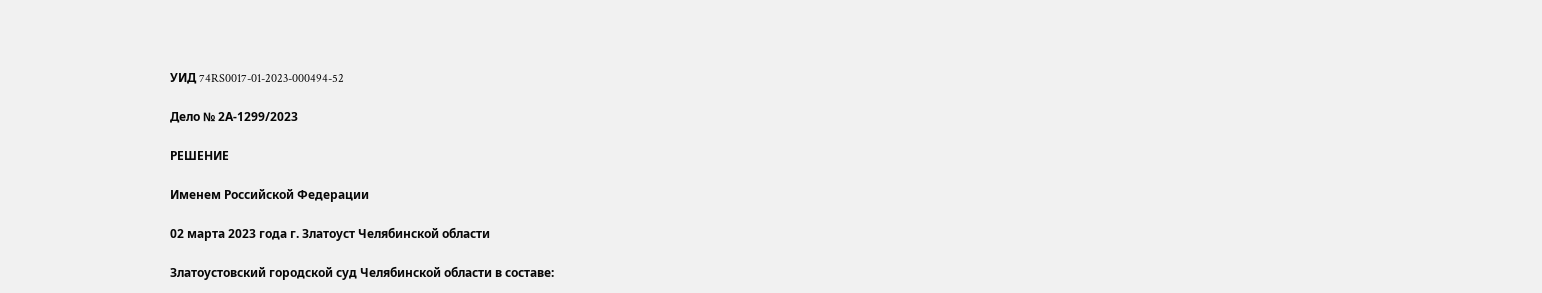УИД 74RS0017-01-2023-000494-52

Дело № 2А-1299/2023

РЕШЕНИЕ

Именем Российской Федерации

02 марта 2023 года г. Златоуст Челябинской области

Златоустовский городской суд Челябинской области в составе: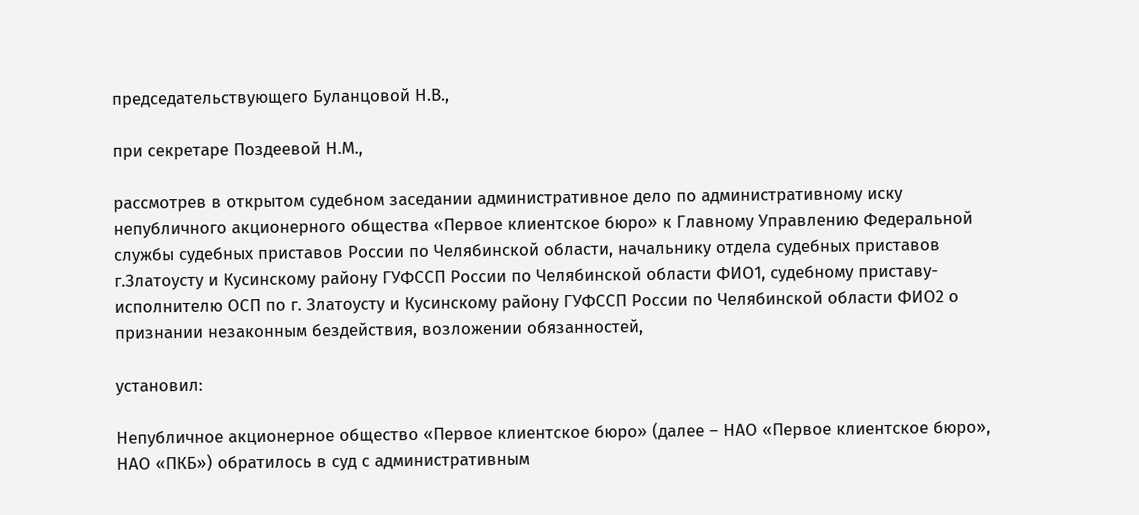председательствующего Буланцовой Н.В.,

при секретаре Поздеевой Н.М.,

рассмотрев в открытом судебном заседании административное дело по административному иску непубличного акционерного общества «Первое клиентское бюро» к Главному Управлению Федеральной службы судебных приставов России по Челябинской области, начальнику отдела судебных приставов г.Златоусту и Кусинскому району ГУФССП России по Челябинской области ФИО1, судебному приставу-исполнителю ОСП по г. Златоусту и Кусинскому району ГУФССП России по Челябинской области ФИО2 о признании незаконным бездействия, возложении обязанностей,

установил:

Непубличное акционерное общество «Первое клиентское бюро» (далее – НАО «Первое клиентское бюро», НАО «ПКБ») обратилось в суд с административным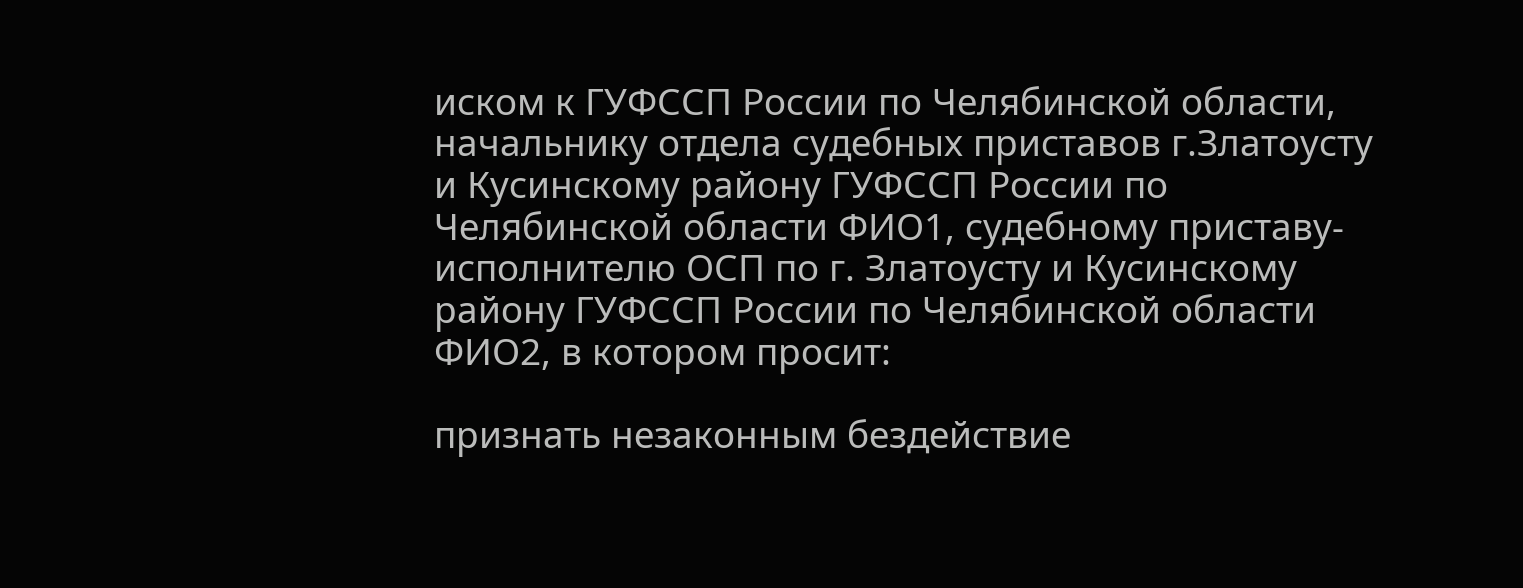иском к ГУФССП России по Челябинской области, начальнику отдела судебных приставов г.Златоусту и Кусинскому району ГУФССП России по Челябинской области ФИО1, судебному приставу-исполнителю ОСП по г. Златоусту и Кусинскому району ГУФССП России по Челябинской области ФИО2, в котором просит:

признать незаконным бездействие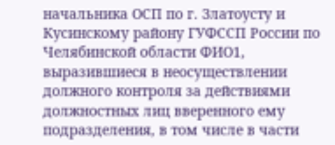начальника ОСП по г. Златоусту и Кусинскому району ГУФССП России по Челябинской области ФИО1, выразившиеся в неосуществлении должного контроля за действиями должностных лиц вверенного ему подразделения, в том числе в части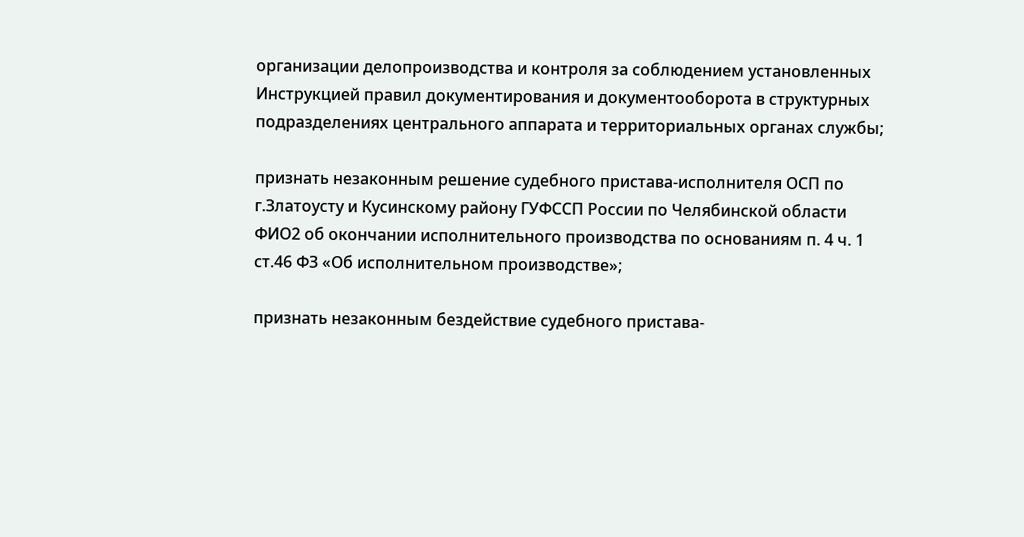организации делопроизводства и контроля за соблюдением установленных Инструкцией правил документирования и документооборота в структурных подразделениях центрального аппарата и территориальных органах службы;

признать незаконным решение судебного пристава-исполнителя ОСП по г.Златоусту и Кусинскому району ГУФССП России по Челябинской области ФИО2 об окончании исполнительного производства по основаниям п. 4 ч. 1 ст.46 ФЗ «Об исполнительном производстве»;

признать незаконным бездействие судебного пристава-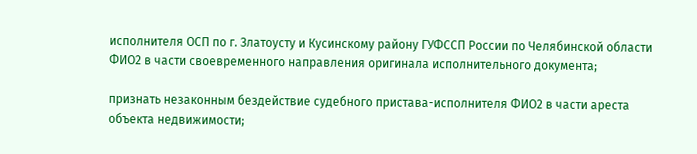исполнителя ОСП по г. Златоусту и Кусинскому району ГУФССП России по Челябинской области ФИО2 в части своевременного направления оригинала исполнительного документа;

признать незаконным бездействие судебного пристава-исполнителя ФИО2 в части ареста объекта недвижимости;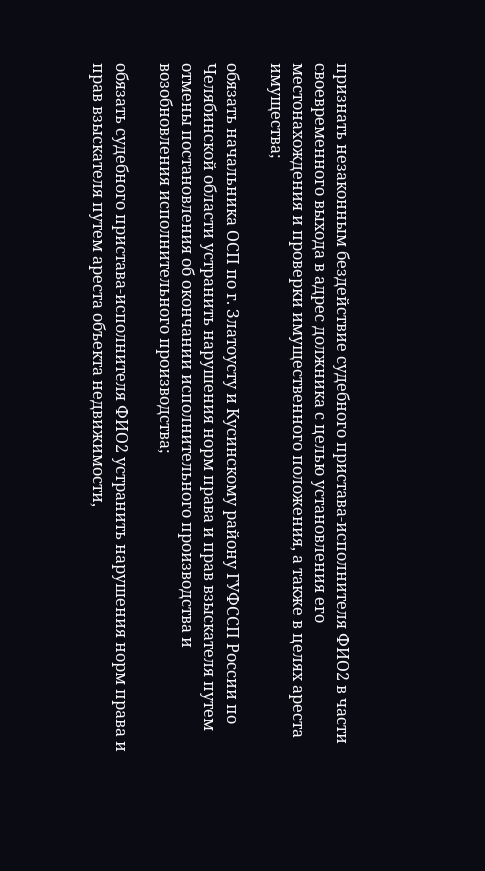признать незаконным бездействие судебного пристава-исполнителя ФИО2 в части своевременного выхода в адрес должника с целью установления его местонахождения и проверки имущественного положения, а также в целях ареста имущества;

обязать начальника ОСП по г. Златоусту и Кусинскому району ГУФССП России по Челябинской области устранить нарушения норм права и прав взыскателя путем отмены постановления об окончании исполнительного производства и возобновления исполнительного производства;

обязать судебного пристава-исполнителя ФИО2 устранить нарушения норм права и прав взыскателя путем ареста объекта недвижимости,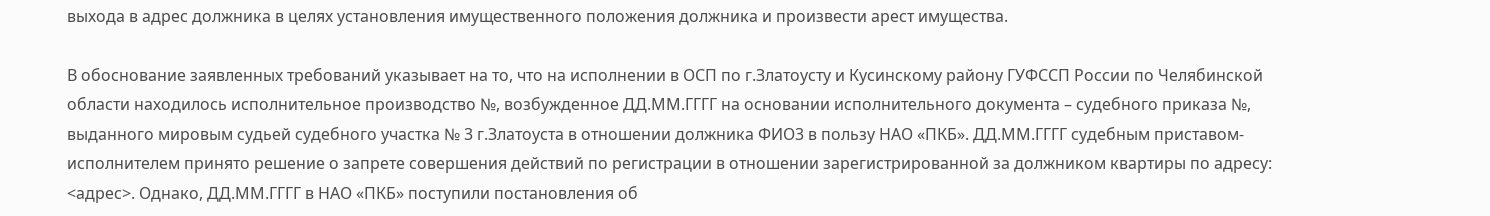выхода в адрес должника в целях установления имущественного положения должника и произвести арест имущества.

В обоснование заявленных требований указывает на то, что на исполнении в ОСП по г.Златоусту и Кусинскому району ГУФССП России по Челябинской области находилось исполнительное производство №, возбужденное ДД.ММ.ГГГГ на основании исполнительного документа – судебного приказа №, выданного мировым судьей судебного участка № 3 г.Златоуста в отношении должника ФИО3 в пользу НАО «ПКБ». ДД.ММ.ГГГГ судебным приставом-исполнителем принято решение о запрете совершения действий по регистрации в отношении зарегистрированной за должником квартиры по адресу: <адрес>. Однако, ДД.ММ.ГГГГ в НАО «ПКБ» поступили постановления об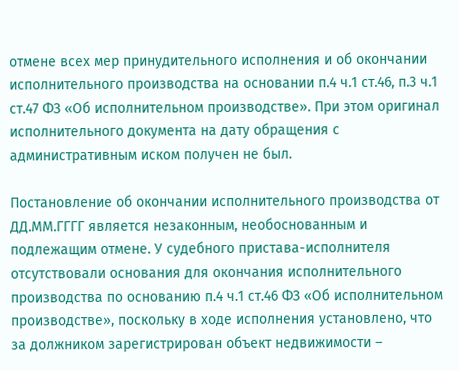отмене всех мер принудительного исполнения и об окончании исполнительного производства на основании п.4 ч.1 ст.46, п.3 ч.1 ст.47 ФЗ «Об исполнительном производстве». При этом оригинал исполнительного документа на дату обращения с административным иском получен не был.

Постановление об окончании исполнительного производства от ДД.ММ.ГГГГ является незаконным, необоснованным и подлежащим отмене. У судебного пристава-исполнителя отсутствовали основания для окончания исполнительного производства по основанию п.4 ч.1 ст.46 ФЗ «Об исполнительном производстве», поскольку в ходе исполнения установлено, что за должником зарегистрирован объект недвижимости –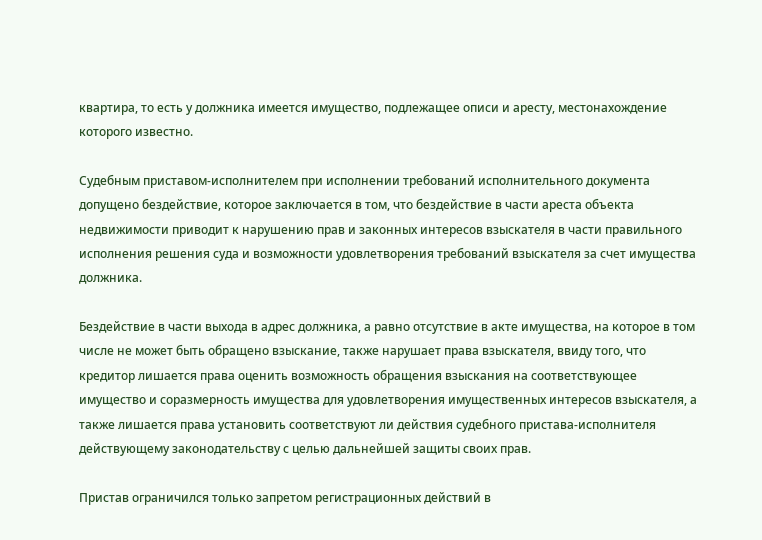квартира, то есть у должника имеется имущество, подлежащее описи и аресту, местонахождение которого известно.

Судебным приставом-исполнителем при исполнении требований исполнительного документа допущено бездействие, которое заключается в том, что бездействие в части ареста объекта недвижимости приводит к нарушению прав и законных интересов взыскателя в части правильного исполнения решения суда и возможности удовлетворения требований взыскателя за счет имущества должника.

Бездействие в части выхода в адрес должника, а равно отсутствие в акте имущества, на которое в том числе не может быть обращено взыскание, также нарушает права взыскателя, ввиду того, что кредитор лишается права оценить возможность обращения взыскания на соответствующее имущество и соразмерность имущества для удовлетворения имущественных интересов взыскателя, а также лишается права установить соответствуют ли действия судебного пристава-исполнителя действующему законодательству с целью дальнейшей защиты своих прав.

Пристав ограничился только запретом регистрационных действий в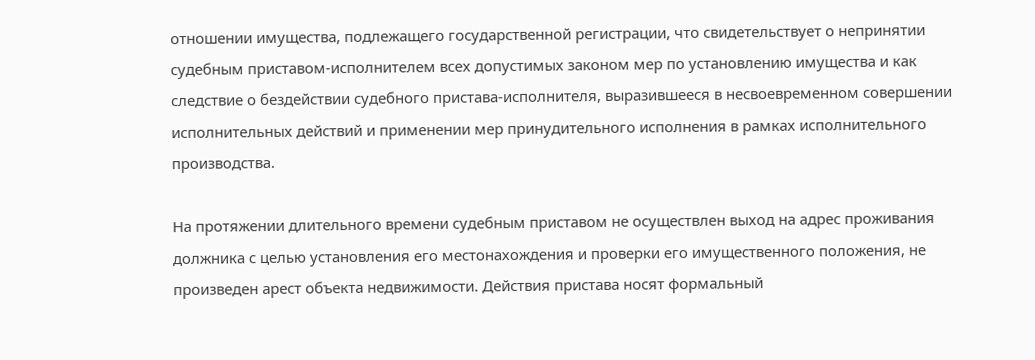отношении имущества, подлежащего государственной регистрации, что свидетельствует о непринятии судебным приставом-исполнителем всех допустимых законом мер по установлению имущества и как следствие о бездействии судебного пристава-исполнителя, выразившееся в несвоевременном совершении исполнительных действий и применении мер принудительного исполнения в рамках исполнительного производства.

На протяжении длительного времени судебным приставом не осуществлен выход на адрес проживания должника с целью установления его местонахождения и проверки его имущественного положения, не произведен арест объекта недвижимости. Действия пристава носят формальный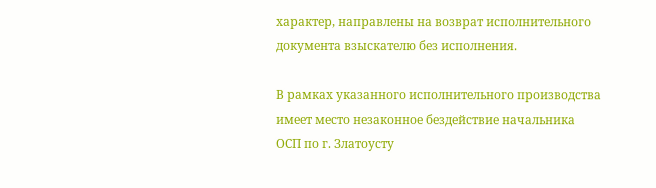характер, направлены на возврат исполнительного документа взыскателю без исполнения.

В рамках указанного исполнительного производства имеет место незаконное бездействие начальника ОСП по г. Златоусту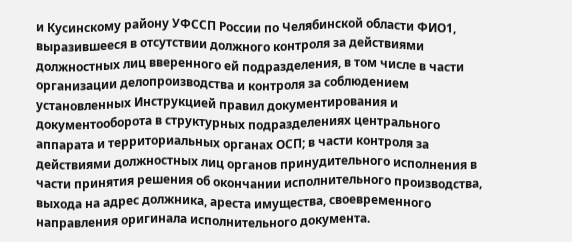и Кусинскому району УФССП России по Челябинской области ФИО1, выразившееся в отсутствии должного контроля за действиями должностных лиц вверенного ей подразделения, в том числе в части организации делопроизводства и контроля за соблюдением установленных Инструкцией правил документирования и документооборота в структурных подразделениях центрального аппарата и территориальных органах ОСП; в части контроля за действиями должностных лиц органов принудительного исполнения в части принятия решения об окончании исполнительного производства, выхода на адрес должника, ареста имущества, своевременного направления оригинала исполнительного документа.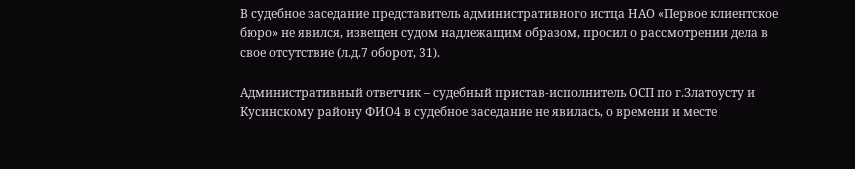В судебное заседание представитель административного истца НАО «Первое клиентское бюро» не явился, извещен судом надлежащим образом, просил о рассмотрении дела в свое отсутствие (л.д.7 оборот, 31).

Административный ответчик – судебный пристав-исполнитель ОСП по г.Златоусту и Кусинскому району ФИО4 в судебное заседание не явилась, о времени и месте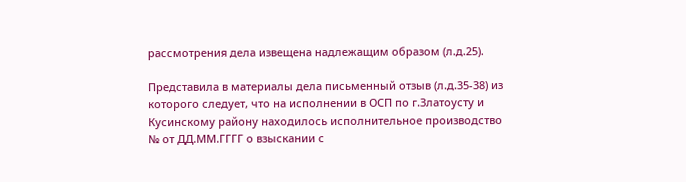рассмотрения дела извещена надлежащим образом (л.д.25).

Представила в материалы дела письменный отзыв (л.д.35-38) из которого следует, что на исполнении в ОСП по г.Златоусту и Кусинскому району находилось исполнительное производство № от ДД.ММ.ГГГГ о взыскании с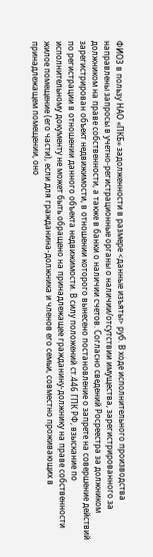ФИО3 в пользу НАО «ПКБ» задолженности в размере <данные изъяты> руб. В ходе исполнительного производства направлены запросы в учетно-регистрационные органы о наличии/отсутствии имущества, зарегистрированного за должником на праве собственности, а также в банки о наличии счетов. Согласно сведений Росреестра за должником зарегистрирован объект недвижимости, в отношении которого вынесено постановление о запрете на совершение действий по регистрации в отношении данного объекта недвижимости. В силу положений ст.446 ГПК РФ, взыскание по исполнительному документу не может быть обращено на принадлежащее гражданину-должнику на праве собственности жилое помещение (его части), если для гражданина-должника и членов его семьи, совместно проживающих в принадлежащем помещении, оно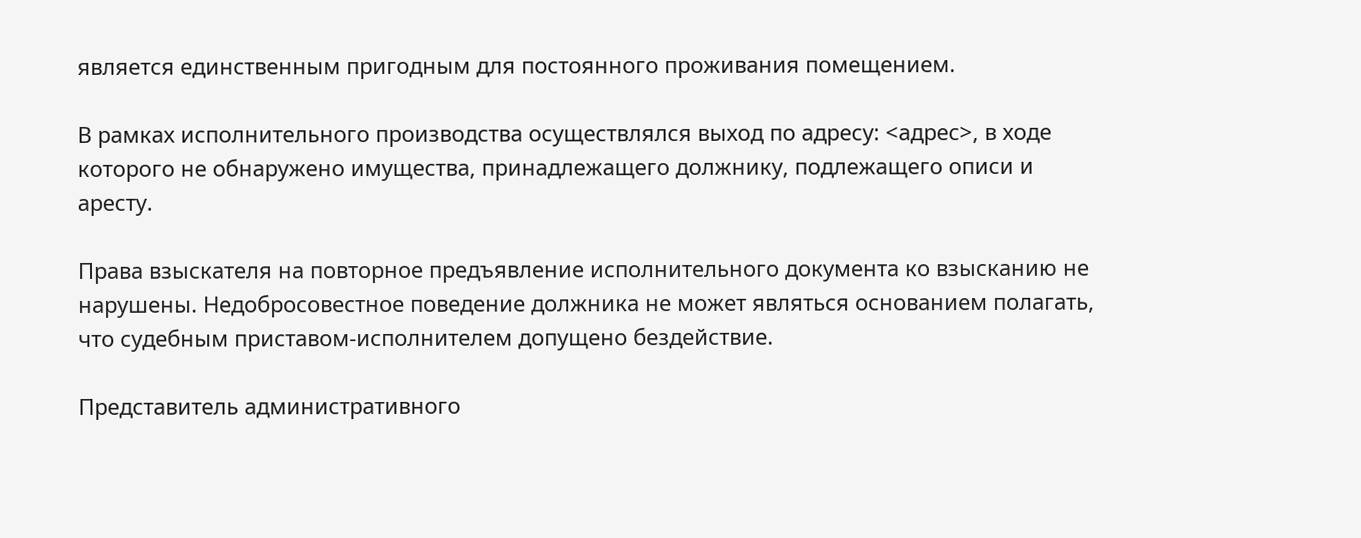является единственным пригодным для постоянного проживания помещением.

В рамках исполнительного производства осуществлялся выход по адресу: <адрес>, в ходе которого не обнаружено имущества, принадлежащего должнику, подлежащего описи и аресту.

Права взыскателя на повторное предъявление исполнительного документа ко взысканию не нарушены. Недобросовестное поведение должника не может являться основанием полагать, что судебным приставом-исполнителем допущено бездействие.

Представитель административного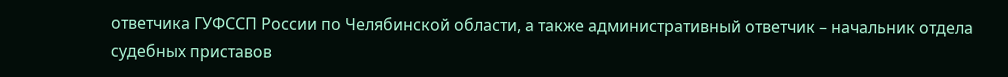ответчика ГУФССП России по Челябинской области, а также административный ответчик – начальник отдела судебных приставов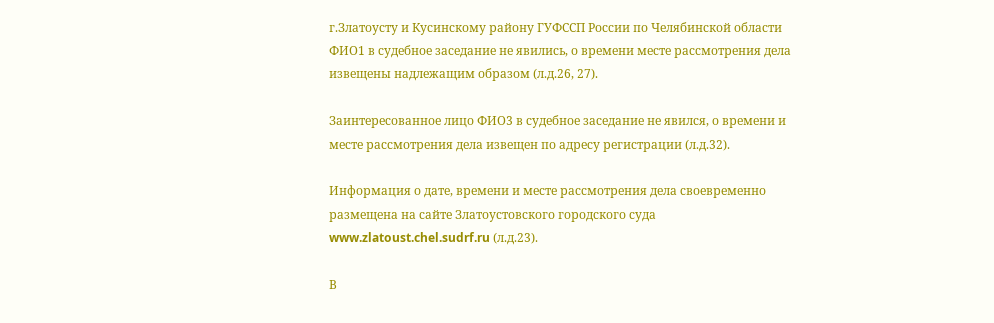г.Златоусту и Кусинскому району ГУФССП России по Челябинской области ФИО1 в судебное заседание не явились, о времени месте рассмотрения дела извещены надлежащим образом (л.д.26, 27).

Заинтересованное лицо ФИО3 в судебное заседание не явился, о времени и месте рассмотрения дела извещен по адресу регистрации (л.д.32).

Информация о дате, времени и месте рассмотрения дела своевременно размещена на сайте Златоустовского городского суда www.zlatoust.chel.sudrf.ru (л.д.23).

В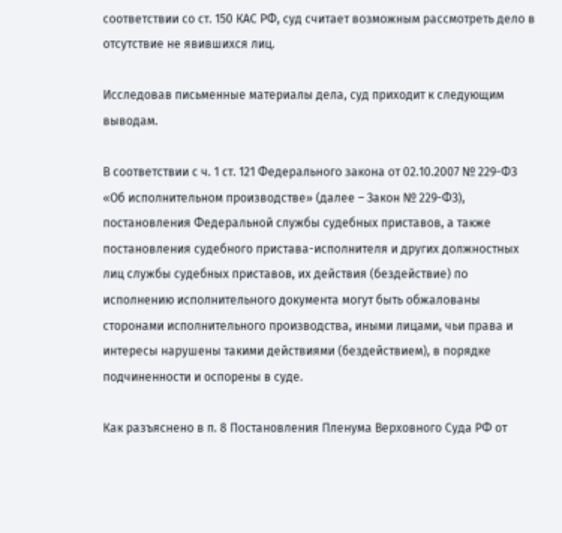соответствии со ст. 150 КАС РФ, суд считает возможным рассмотреть дело в отсутствие не явившихся лиц.

Исследовав письменные материалы дела, суд приходит к следующим выводам.

В соответствии с ч. 1 ст. 121 Федерального закона от 02.10.2007 № 229-ФЗ «Об исполнительном производстве» (далее – Закон № 229-ФЗ), постановления Федеральной службы судебных приставов, а также постановления судебного пристава-исполнителя и других должностных лиц службы судебных приставов, их действия (бездействие) по исполнению исполнительного документа могут быть обжалованы сторонами исполнительного производства, иными лицами, чьи права и интересы нарушены такими действиями (бездействием), в порядке подчиненности и оспорены в суде.

Как разъяснено в п. 8 Постановления Пленума Верховного Суда РФ от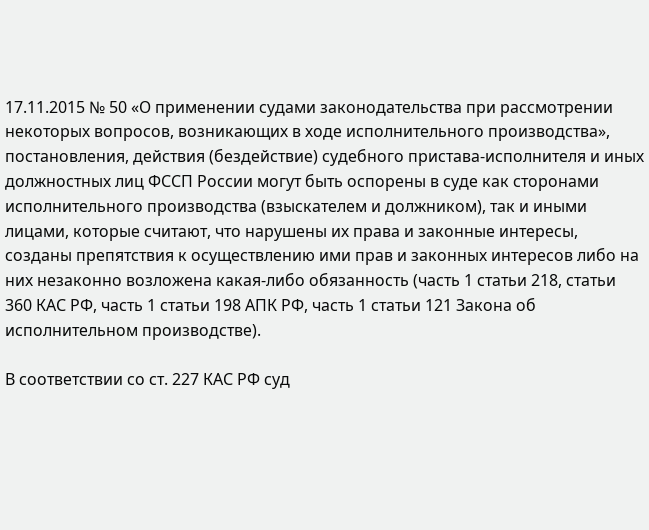17.11.2015 № 50 «О применении судами законодательства при рассмотрении некоторых вопросов, возникающих в ходе исполнительного производства», постановления, действия (бездействие) судебного пристава-исполнителя и иных должностных лиц ФССП России могут быть оспорены в суде как сторонами исполнительного производства (взыскателем и должником), так и иными лицами, которые считают, что нарушены их права и законные интересы, созданы препятствия к осуществлению ими прав и законных интересов либо на них незаконно возложена какая-либо обязанность (часть 1 статьи 218, статьи 360 КАС РФ, часть 1 статьи 198 АПК РФ, часть 1 статьи 121 Закона об исполнительном производстве).

В соответствии со ст. 227 КАС РФ суд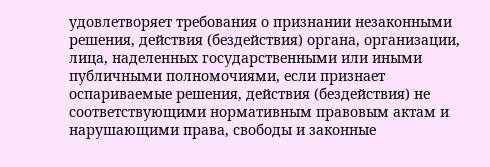удовлетворяет требования о признании незаконными решения, действия (бездействия) органа, организации, лица, наделенных государственными или иными публичными полномочиями, если признает оспариваемые решения, действия (бездействия) не соответствующими нормативным правовым актам и нарушающими права, свободы и законные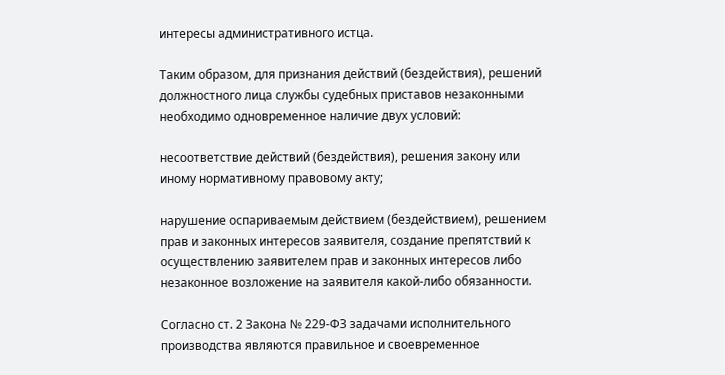интересы административного истца.

Таким образом, для признания действий (бездействия), решений должностного лица службы судебных приставов незаконными необходимо одновременное наличие двух условий:

несоответствие действий (бездействия), решения закону или иному нормативному правовому акту;

нарушение оспариваемым действием (бездействием), решением прав и законных интересов заявителя, создание препятствий к осуществлению заявителем прав и законных интересов либо незаконное возложение на заявителя какой-либо обязанности.

Согласно ст. 2 Закона № 229-ФЗ задачами исполнительного производства являются правильное и своевременное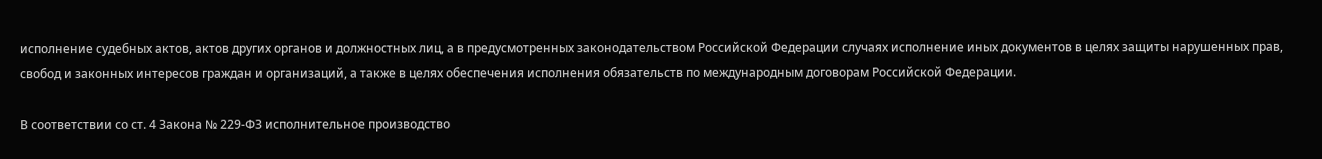исполнение судебных актов, актов других органов и должностных лиц, а в предусмотренных законодательством Российской Федерации случаях исполнение иных документов в целях защиты нарушенных прав, свобод и законных интересов граждан и организаций, а также в целях обеспечения исполнения обязательств по международным договорам Российской Федерации.

В соответствии со ст. 4 Закона № 229-ФЗ исполнительное производство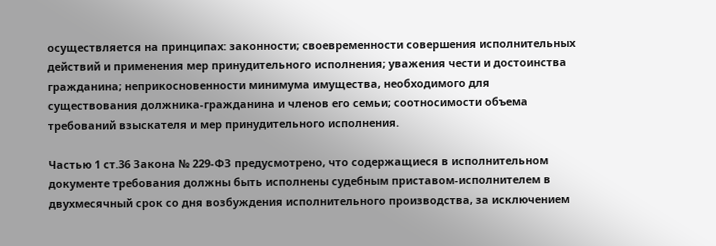осуществляется на принципах: законности; своевременности совершения исполнительных действий и применения мер принудительного исполнения; уважения чести и достоинства гражданина; неприкосновенности минимума имущества, необходимого для существования должника-гражданина и членов его семьи; соотносимости объема требований взыскателя и мер принудительного исполнения.

Частью 1 ст.36 Закона № 229-ФЗ предусмотрено, что содержащиеся в исполнительном документе требования должны быть исполнены судебным приставом-исполнителем в двухмесячный срок со дня возбуждения исполнительного производства, за исключением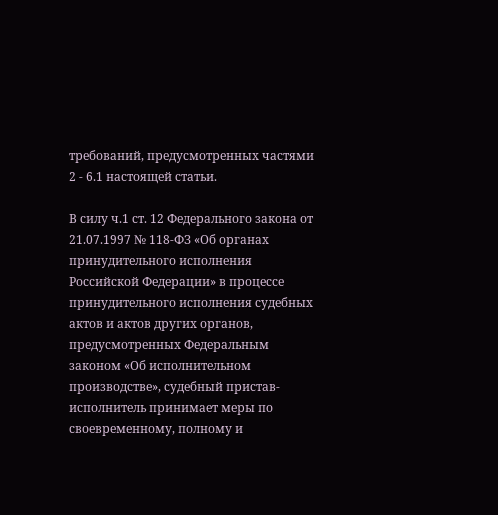требований, предусмотренных частями 2 - 6.1 настоящей статьи.

В силу ч.1 ст. 12 Федерального закона от 21.07.1997 № 118-ФЗ «Об органах принудительного исполнения Российской Федерации» в процессе принудительного исполнения судебных актов и актов других органов, предусмотренных Федеральным законом «Об исполнительном производстве», судебный пристав-исполнитель принимает меры по своевременному, полному и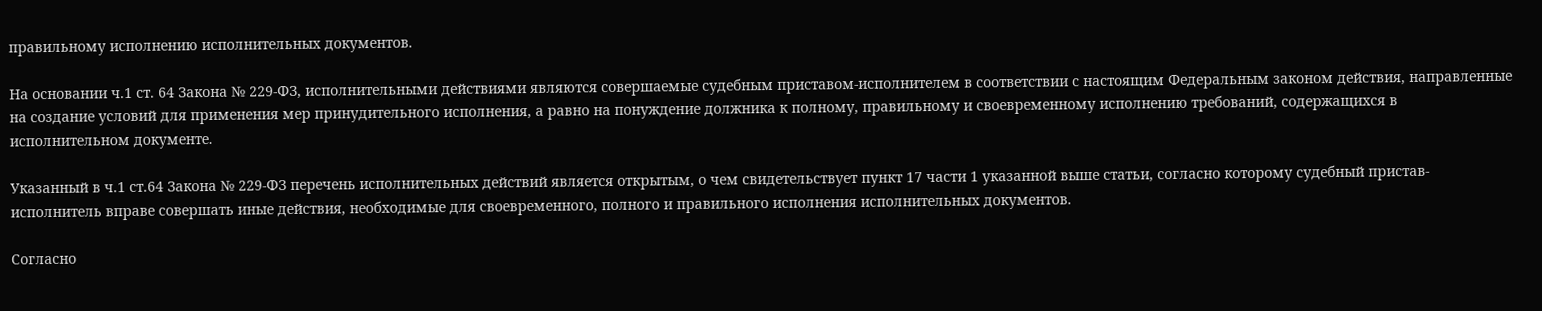правильному исполнению исполнительных документов.

На основании ч.1 ст. 64 Закона № 229-ФЗ, исполнительными действиями являются совершаемые судебным приставом-исполнителем в соответствии с настоящим Федеральным законом действия, направленные на создание условий для применения мер принудительного исполнения, а равно на понуждение должника к полному, правильному и своевременному исполнению требований, содержащихся в исполнительном документе.

Указанный в ч.1 ст.64 Закона № 229-ФЗ перечень исполнительных действий является открытым, о чем свидетельствует пункт 17 части 1 указанной выше статьи, согласно которому судебный пристав-исполнитель вправе совершать иные действия, необходимые для своевременного, полного и правильного исполнения исполнительных документов.

Согласно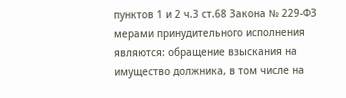пунктов 1 и 2 ч.3 ст.68 Закона № 229-ФЗ мерами принудительного исполнения являются: обращение взыскания на имущество должника, в том числе на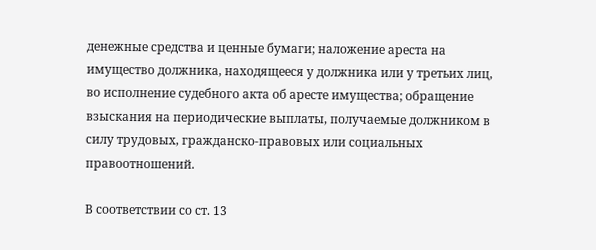денежные средства и ценные бумаги; наложение ареста на имущество должника, находящееся у должника или у третьих лиц, во исполнение судебного акта об аресте имущества; обращение взыскания на периодические выплаты, получаемые должником в силу трудовых, гражданско-правовых или социальных правоотношений.

В соответствии со ст. 13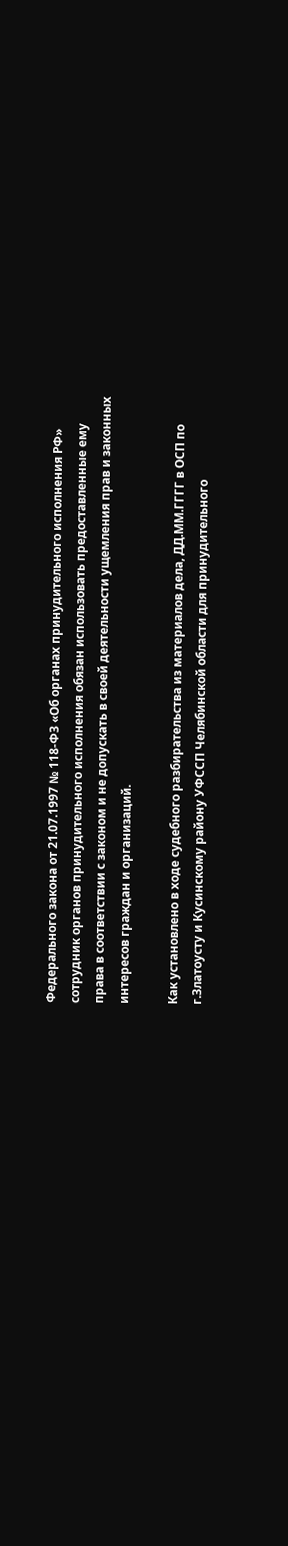Федерального закона от 21.07.1997 № 118-ФЗ «Об органах принудительного исполнения РФ» сотрудник органов принудительного исполнения обязан использовать предоставленные ему права в соответствии с законом и не допускать в своей деятельности ущемления прав и законных интересов граждан и организаций.

Как установлено в ходе судебного разбирательства из материалов дела, ДД.ММ.ГГГГ в ОСП по г.Златоусту и Кусинскому району УФССП Челябинской области для принудительного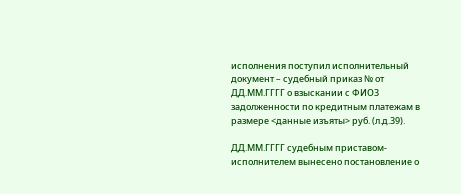исполнения поступил исполнительный документ – судебный приказ № от ДД.ММ.ГГГГ о взыскании с ФИО3 задолженности по кредитным платежам в размере <данные изъяты> руб. (л.д.39).

ДД.ММ.ГГГГ судебным приставом-исполнителем вынесено постановление о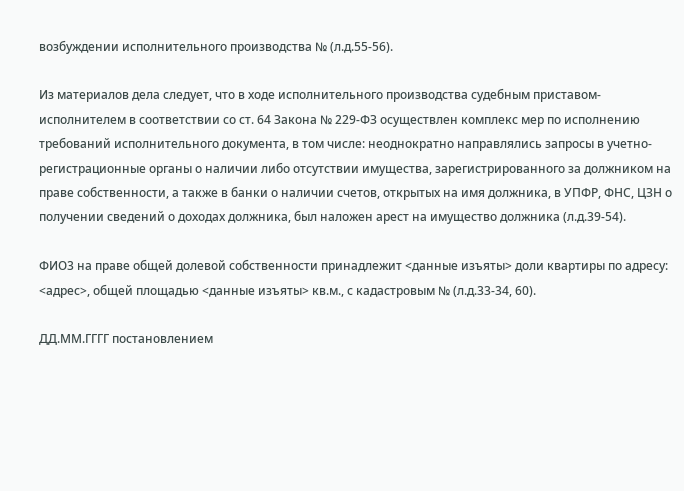возбуждении исполнительного производства № (л.д.55-56).

Из материалов дела следует, что в ходе исполнительного производства судебным приставом-исполнителем в соответствии со ст. 64 Закона № 229-ФЗ осуществлен комплекс мер по исполнению требований исполнительного документа, в том числе: неоднократно направлялись запросы в учетно-регистрационные органы о наличии либо отсутствии имущества, зарегистрированного за должником на праве собственности, а также в банки о наличии счетов, открытых на имя должника, в УПФР, ФНС, ЦЗН о получении сведений о доходах должника, был наложен арест на имущество должника (л.д.39-54).

ФИО3 на праве общей долевой собственности принадлежит <данные изъяты> доли квартиры по адресу: <адрес>, общей площадью <данные изъяты> кв.м., с кадастровым № (л.д.33-34, 60).

ДД.ММ.ГГГГ постановлением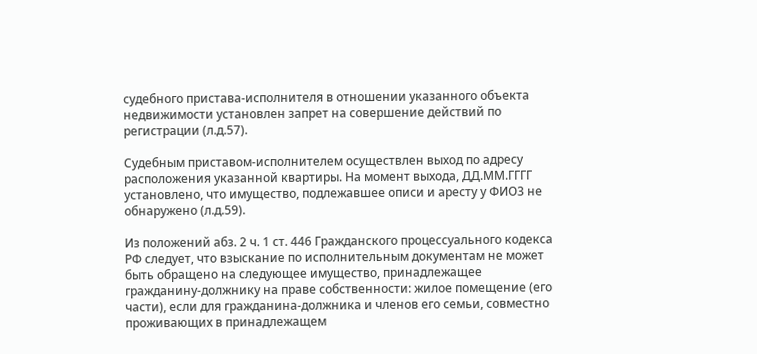судебного пристава-исполнителя в отношении указанного объекта недвижимости установлен запрет на совершение действий по регистрации (л.д.57).

Судебным приставом-исполнителем осуществлен выход по адресу расположения указанной квартиры. На момент выхода, ДД.ММ.ГГГГ установлено, что имущество, подлежавшее описи и аресту у ФИО3 не обнаружено (л.д.59).

Из положений абз. 2 ч. 1 ст. 446 Гражданского процессуального кодекса РФ следует, что взыскание по исполнительным документам не может быть обращено на следующее имущество, принадлежащее гражданину-должнику на праве собственности: жилое помещение (его части), если для гражданина-должника и членов его семьи, совместно проживающих в принадлежащем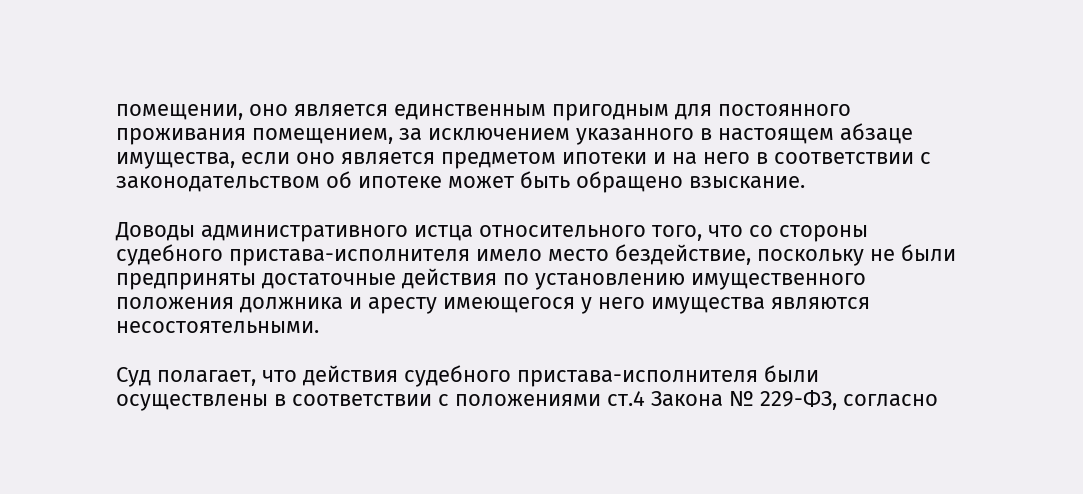помещении, оно является единственным пригодным для постоянного проживания помещением, за исключением указанного в настоящем абзаце имущества, если оно является предметом ипотеки и на него в соответствии с законодательством об ипотеке может быть обращено взыскание.

Доводы административного истца относительного того, что со стороны судебного пристава-исполнителя имело место бездействие, поскольку не были предприняты достаточные действия по установлению имущественного положения должника и аресту имеющегося у него имущества являются несостоятельными.

Суд полагает, что действия судебного пристава-исполнителя были осуществлены в соответствии с положениями ст.4 Закона № 229-ФЗ, согласно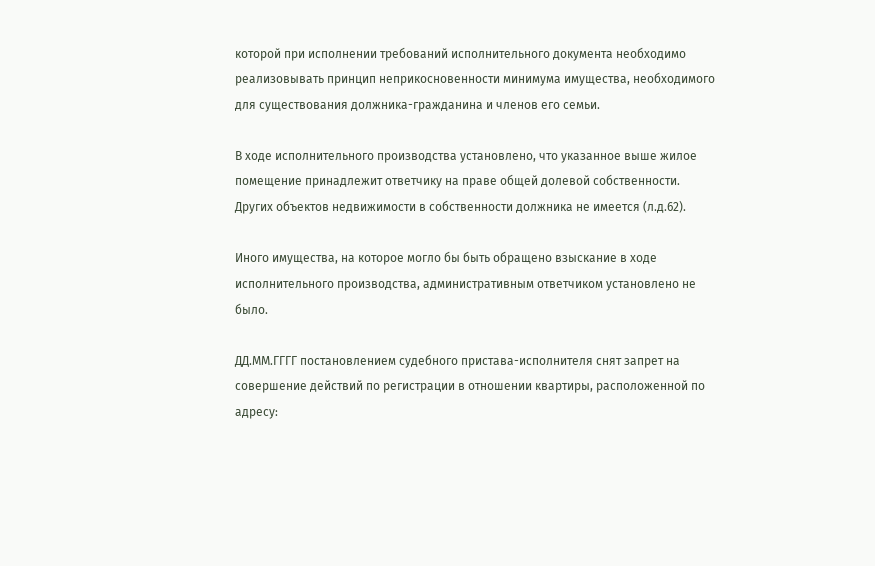которой при исполнении требований исполнительного документа необходимо реализовывать принцип неприкосновенности минимума имущества, необходимого для существования должника-гражданина и членов его семьи.

В ходе исполнительного производства установлено, что указанное выше жилое помещение принадлежит ответчику на праве общей долевой собственности. Других объектов недвижимости в собственности должника не имеется (л.д.62).

Иного имущества, на которое могло бы быть обращено взыскание в ходе исполнительного производства, административным ответчиком установлено не было.

ДД.ММ.ГГГГ постановлением судебного пристава-исполнителя снят запрет на совершение действий по регистрации в отношении квартиры, расположенной по адресу: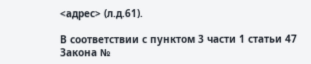<адрес> (л.д.61).

В соответствии с пунктом 3 части 1 статьи 47 Закона №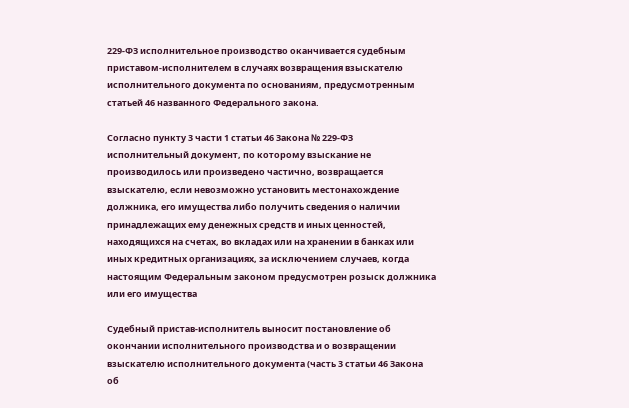229-ФЗ исполнительное производство оканчивается судебным приставом-исполнителем в случаях возвращения взыскателю исполнительного документа по основаниям, предусмотренным статьей 46 названного Федерального закона.

Согласно пункту 3 части 1 статьи 46 Закона № 229-ФЗ исполнительный документ, по которому взыскание не производилось или произведено частично, возвращается взыскателю, если невозможно установить местонахождение должника, его имущества либо получить сведения о наличии принадлежащих ему денежных средств и иных ценностей, находящихся на счетах, во вкладах или на хранении в банках или иных кредитных организациях, за исключением случаев, когда настоящим Федеральным законом предусмотрен розыск должника или его имущества

Судебный пристав-исполнитель выносит постановление об окончании исполнительного производства и о возвращении взыскателю исполнительного документа (часть 3 статьи 46 Закона об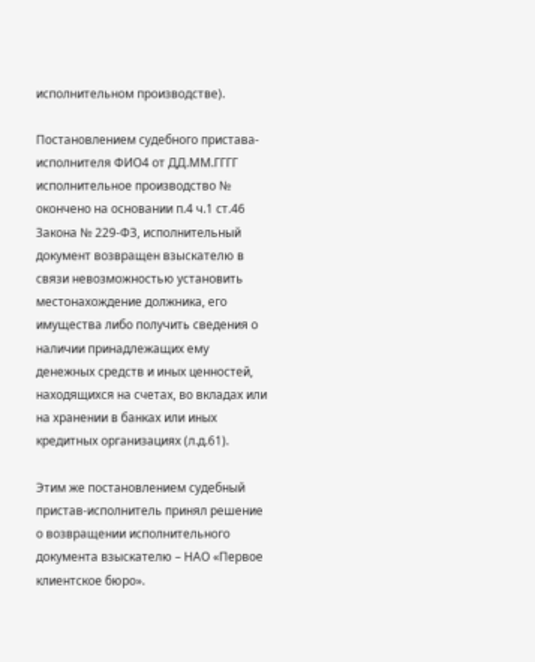исполнительном производстве).

Постановлением судебного пристава-исполнителя ФИО4 от ДД.ММ.ГГГГ исполнительное производство № окончено на основании п.4 ч.1 ст.46 Закона № 229-ФЗ, исполнительный документ возвращен взыскателю в связи невозможностью установить местонахождение должника, его имущества либо получить сведения о наличии принадлежащих ему денежных средств и иных ценностей, находящихся на счетах, во вкладах или на хранении в банках или иных кредитных организациях (л.д.61).

Этим же постановлением судебный пристав-исполнитель принял решение о возвращении исполнительного документа взыскателю – НАО «Первое клиентское бюро».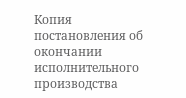Копия постановления об окончании исполнительного производства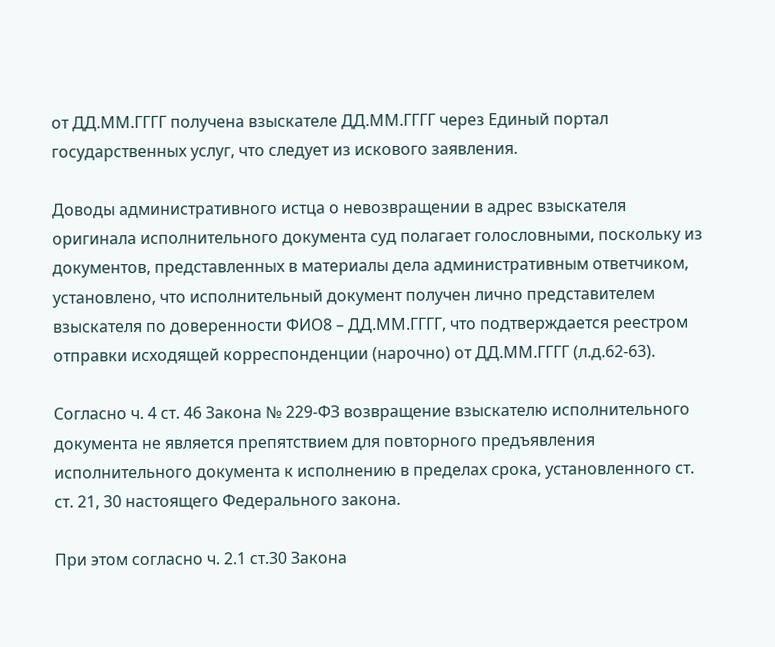от ДД.ММ.ГГГГ получена взыскателе ДД.ММ.ГГГГ через Единый портал государственных услуг, что следует из искового заявления.

Доводы административного истца о невозвращении в адрес взыскателя оригинала исполнительного документа суд полагает голословными, поскольку из документов, представленных в материалы дела административным ответчиком, установлено, что исполнительный документ получен лично представителем взыскателя по доверенности ФИО8 – ДД.ММ.ГГГГ, что подтверждается реестром отправки исходящей корреспонденции (нарочно) от ДД.ММ.ГГГГ (л.д.62-63).

Согласно ч. 4 ст. 46 Закона № 229-ФЗ возвращение взыскателю исполнительного документа не является препятствием для повторного предъявления исполнительного документа к исполнению в пределах срока, установленного ст. ст. 21, 30 настоящего Федерального закона.

При этом согласно ч. 2.1 ст.30 Закона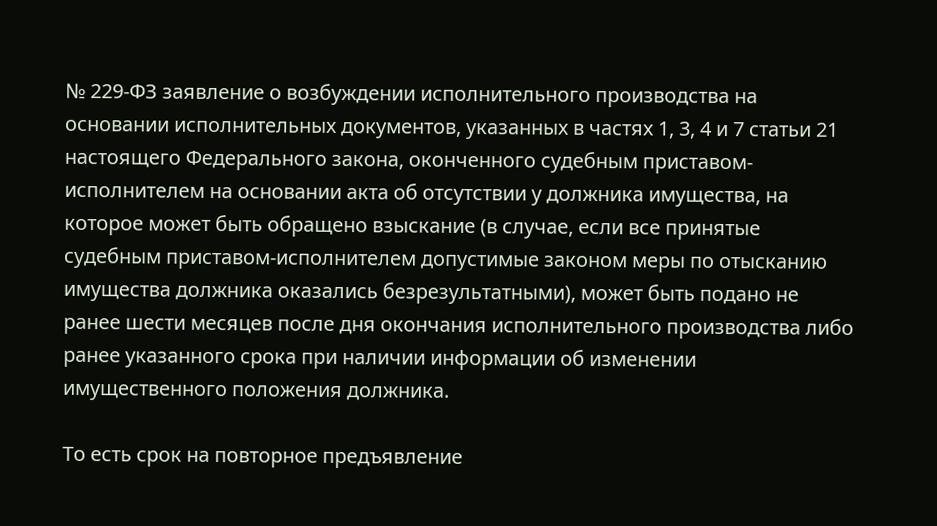№ 229-ФЗ заявление о возбуждении исполнительного производства на основании исполнительных документов, указанных в частях 1, 3, 4 и 7 статьи 21 настоящего Федерального закона, оконченного судебным приставом-исполнителем на основании акта об отсутствии у должника имущества, на которое может быть обращено взыскание (в случае, если все принятые судебным приставом-исполнителем допустимые законом меры по отысканию имущества должника оказались безрезультатными), может быть подано не ранее шести месяцев после дня окончания исполнительного производства либо ранее указанного срока при наличии информации об изменении имущественного положения должника.

То есть срок на повторное предъявление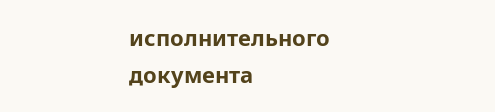исполнительного документа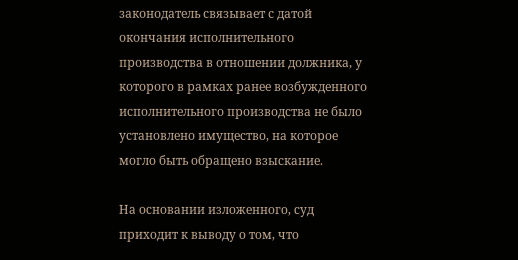законодатель связывает с датой окончания исполнительного производства в отношении должника, у которого в рамках ранее возбужденного исполнительного производства не было установлено имущество, на которое могло быть обращено взыскание.

На основании изложенного, суд приходит к выводу о том, что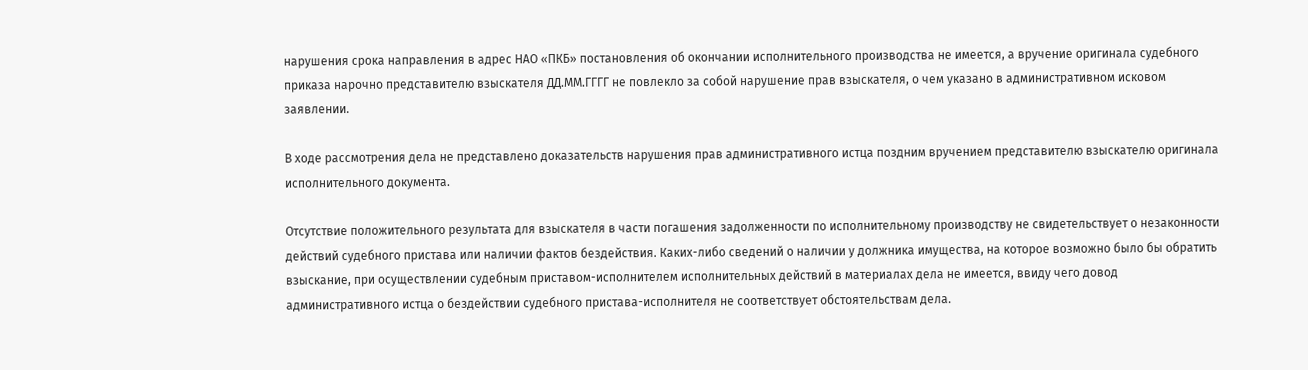нарушения срока направления в адрес НАО «ПКБ» постановления об окончании исполнительного производства не имеется, а вручение оригинала судебного приказа нарочно представителю взыскателя ДД.ММ.ГГГГ не повлекло за собой нарушение прав взыскателя, о чем указано в административном исковом заявлении.

В ходе рассмотрения дела не представлено доказательств нарушения прав административного истца поздним вручением представителю взыскателю оригинала исполнительного документа.

Отсутствие положительного результата для взыскателя в части погашения задолженности по исполнительному производству не свидетельствует о незаконности действий судебного пристава или наличии фактов бездействия. Каких-либо сведений о наличии у должника имущества, на которое возможно было бы обратить взыскание, при осуществлении судебным приставом-исполнителем исполнительных действий в материалах дела не имеется, ввиду чего довод административного истца о бездействии судебного пристава-исполнителя не соответствует обстоятельствам дела.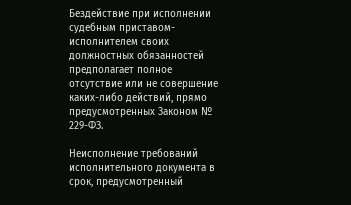Бездействие при исполнении судебным приставом-исполнителем своих должностных обязанностей предполагает полное отсутствие или не совершение каких-либо действий, прямо предусмотренных Законом № 229-ФЗ.

Неисполнение требований исполнительного документа в срок, предусмотренный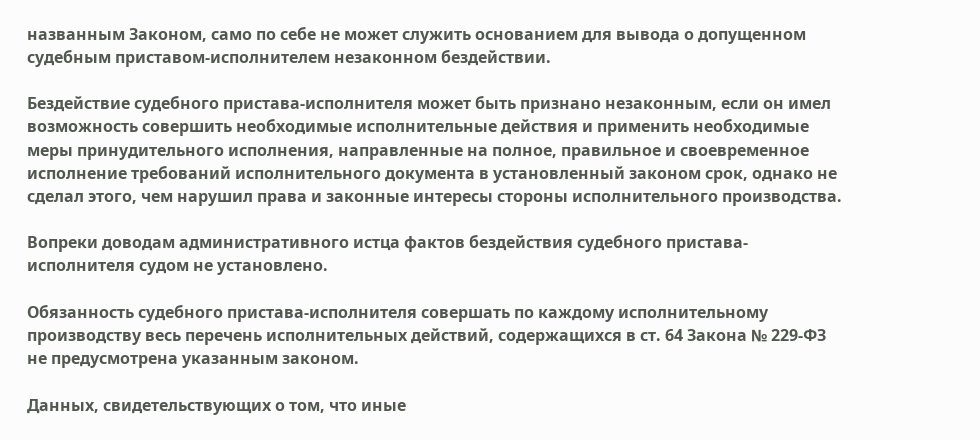названным Законом, само по себе не может служить основанием для вывода о допущенном судебным приставом-исполнителем незаконном бездействии.

Бездействие судебного пристава-исполнителя может быть признано незаконным, если он имел возможность совершить необходимые исполнительные действия и применить необходимые меры принудительного исполнения, направленные на полное, правильное и своевременное исполнение требований исполнительного документа в установленный законом срок, однако не сделал этого, чем нарушил права и законные интересы стороны исполнительного производства.

Вопреки доводам административного истца фактов бездействия судебного пристава-исполнителя судом не установлено.

Обязанность судебного пристава-исполнителя совершать по каждому исполнительному производству весь перечень исполнительных действий, содержащихся в ст. 64 Закона № 229-ФЗ не предусмотрена указанным законом.

Данных, свидетельствующих о том, что иные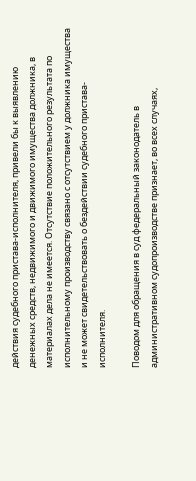действия судебного пристава-исполнителя, привели бы к выявлению денежных средств, недвижимого и движимого имущества должника, в материалах дела не имеется. Отсутствие положительного результата по исполнительному производству связано с отсутствием у должника имущества и не может свидетельствовать о бездействии судебного пристава-исполнителя.

Поводом для обращения в суд федеральный законодатель в административном судопроизводстве признает, во всех случаях,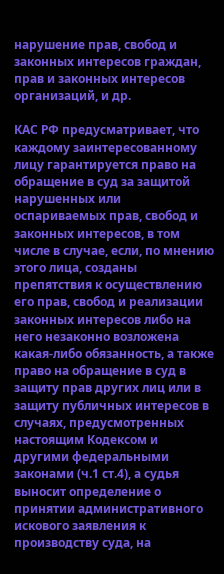нарушение прав, свобод и законных интересов граждан, прав и законных интересов организаций, и др.

КАС РФ предусматривает, что каждому заинтересованному лицу гарантируется право на обращение в суд за защитой нарушенных или оспариваемых прав, свобод и законных интересов, в том числе в случае, если, по мнению этого лица, созданы препятствия к осуществлению его прав, свобод и реализации законных интересов либо на него незаконно возложена какая-либо обязанность, а также право на обращение в суд в защиту прав других лиц или в защиту публичных интересов в случаях, предусмотренных настоящим Кодексом и другими федеральными законами (ч.1 ст.4), а судья выносит определение о принятии административного искового заявления к производству суда, на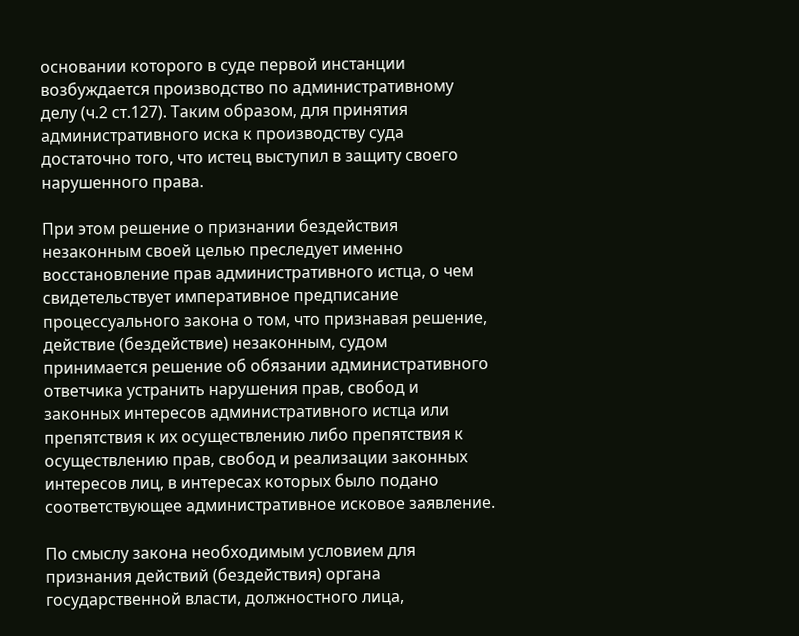основании которого в суде первой инстанции возбуждается производство по административному делу (ч.2 ст.127). Таким образом, для принятия административного иска к производству суда достаточно того, что истец выступил в защиту своего нарушенного права.

При этом решение о признании бездействия незаконным своей целью преследует именно восстановление прав административного истца, о чем свидетельствует императивное предписание процессуального закона о том, что признавая решение, действие (бездействие) незаконным, судом принимается решение об обязании административного ответчика устранить нарушения прав, свобод и законных интересов административного истца или препятствия к их осуществлению либо препятствия к осуществлению прав, свобод и реализации законных интересов лиц, в интересах которых было подано соответствующее административное исковое заявление.

По смыслу закона необходимым условием для признания действий (бездействия) органа государственной власти, должностного лица,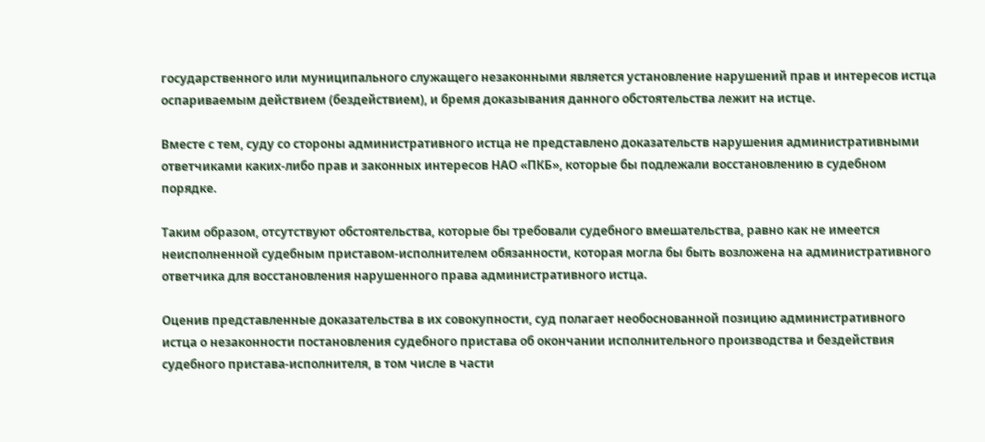государственного или муниципального служащего незаконными является установление нарушений прав и интересов истца оспариваемым действием (бездействием), и бремя доказывания данного обстоятельства лежит на истце.

Вместе с тем, суду со стороны административного истца не представлено доказательств нарушения административными ответчиками каких-либо прав и законных интересов НАО «ПКБ», которые бы подлежали восстановлению в судебном порядке.

Таким образом, отсутствуют обстоятельства, которые бы требовали судебного вмешательства, равно как не имеется неисполненной судебным приставом-исполнителем обязанности, которая могла бы быть возложена на административного ответчика для восстановления нарушенного права административного истца.

Оценив представленные доказательства в их совокупности, суд полагает необоснованной позицию административного истца о незаконности постановления судебного пристава об окончании исполнительного производства и бездействия судебного пристава-исполнителя, в том числе в части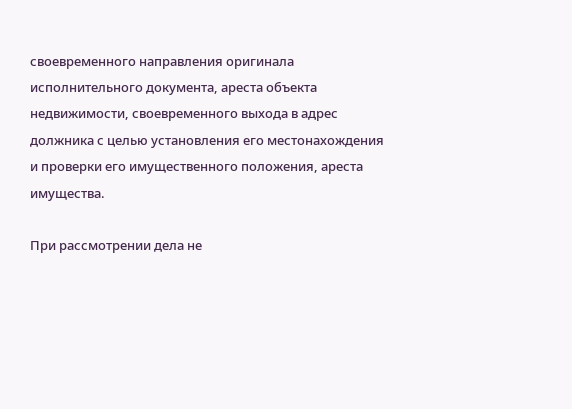своевременного направления оригинала исполнительного документа, ареста объекта недвижимости, своевременного выхода в адрес должника с целью установления его местонахождения и проверки его имущественного положения, ареста имущества.

При рассмотрении дела не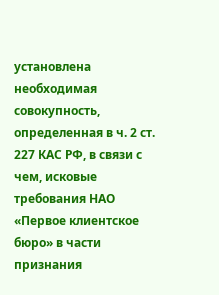установлена необходимая совокупность, определенная в ч. 2 ст. 227 КАС РФ, в связи с чем, исковые требования НАО «Первое клиентское бюро» в части признания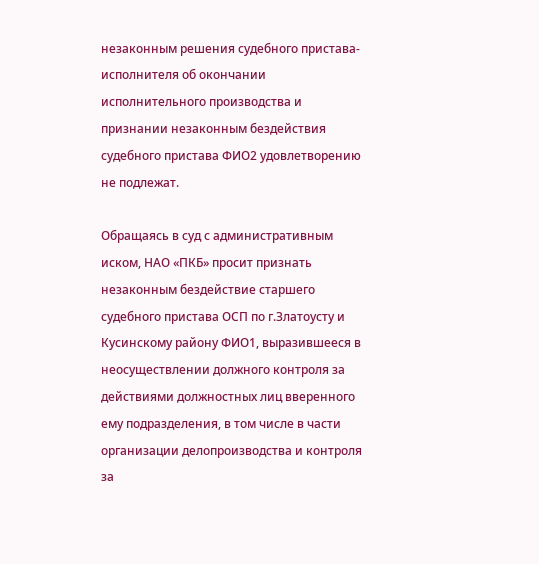незаконным решения судебного пристава-исполнителя об окончании исполнительного производства и признании незаконным бездействия судебного пристава ФИО2 удовлетворению не подлежат.

Обращаясь в суд с административным иском, НАО «ПКБ» просит признать незаконным бездействие старшего судебного пристава ОСП по г.Златоусту и Кусинскому району ФИО1, выразившееся в неосуществлении должного контроля за действиями должностных лиц вверенного ему подразделения, в том числе в части организации делопроизводства и контроля за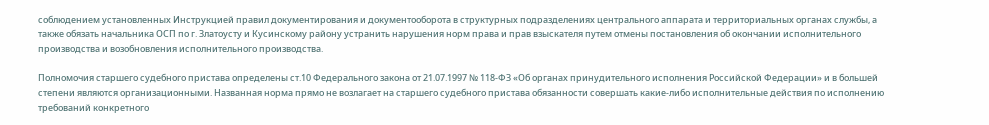соблюдением установленных Инструкцией правил документирования и документооборота в структурных подразделениях центрального аппарата и территориальных органах службы, а также обязать начальника ОСП по г. Златоусту и Кусинскому району устранить нарушения норм права и прав взыскателя путем отмены постановления об окончании исполнительного производства и возобновления исполнительного производства.

Полномочия старшего судебного пристава определены ст.10 Федерального закона от 21.07.1997 № 118-ФЗ «Об органах принудительного исполнения Российской Федерации» и в большей степени являются организационными. Названная норма прямо не возлагает на старшего судебного пристава обязанности совершать какие-либо исполнительные действия по исполнению требований конкретного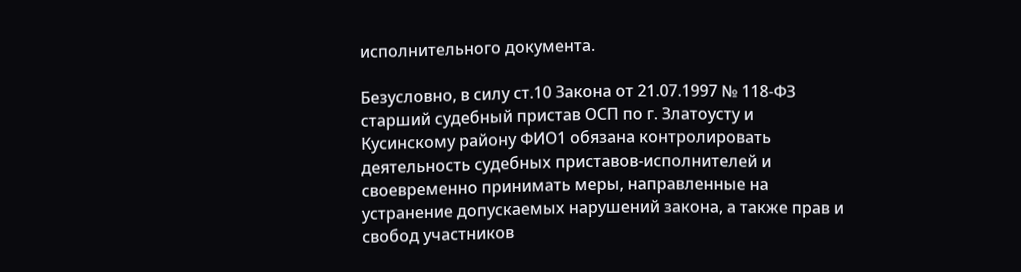исполнительного документа.

Безусловно, в силу ст.10 Закона от 21.07.1997 № 118-ФЗ старший судебный пристав ОСП по г. Златоусту и Кусинскому району ФИО1 обязана контролировать деятельность судебных приставов-исполнителей и своевременно принимать меры, направленные на устранение допускаемых нарушений закона, а также прав и свобод участников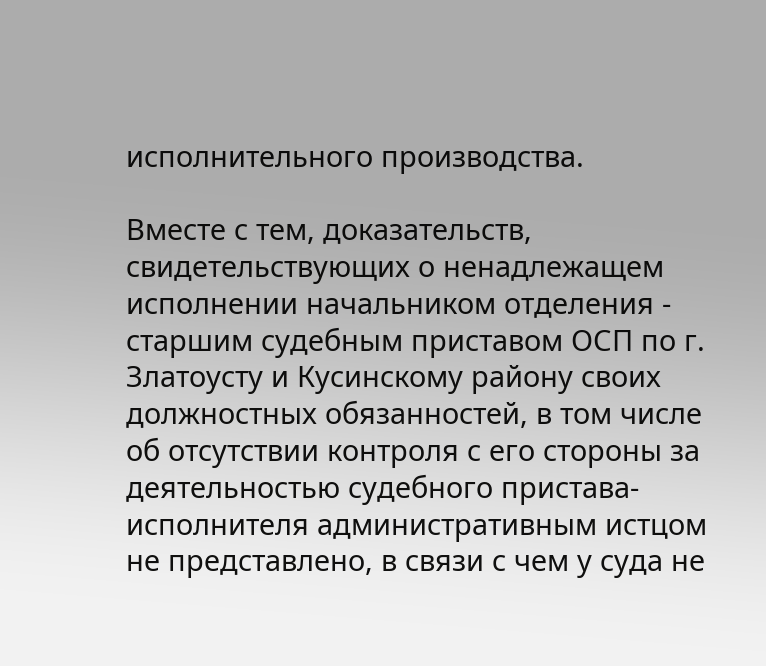исполнительного производства.

Вместе с тем, доказательств, свидетельствующих о ненадлежащем исполнении начальником отделения - старшим судебным приставом ОСП по г. Златоусту и Кусинскому району своих должностных обязанностей, в том числе об отсутствии контроля с его стороны за деятельностью судебного пристава-исполнителя административным истцом не представлено, в связи с чем у суда не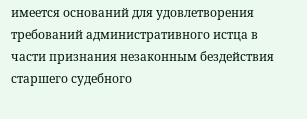имеется оснований для удовлетворения требований административного истца в части признания незаконным бездействия старшего судебного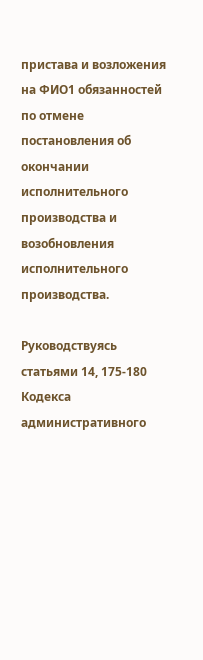пристава и возложения на ФИО1 обязанностей по отмене постановления об окончании исполнительного производства и возобновления исполнительного производства.

Руководствуясь статьями 14, 175-180 Кодекса административного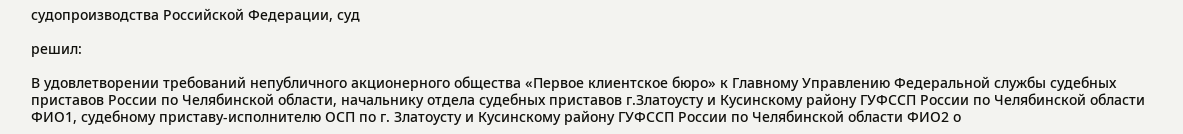судопроизводства Российской Федерации, суд

решил:

В удовлетворении требований непубличного акционерного общества «Первое клиентское бюро» к Главному Управлению Федеральной службы судебных приставов России по Челябинской области, начальнику отдела судебных приставов г.Златоусту и Кусинскому району ГУФССП России по Челябинской области ФИО1, судебному приставу-исполнителю ОСП по г. Златоусту и Кусинскому району ГУФССП России по Челябинской области ФИО2 о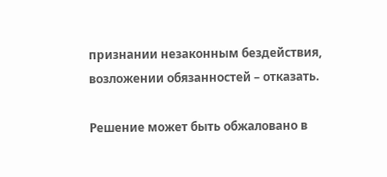признании незаконным бездействия, возложении обязанностей – отказать.

Решение может быть обжаловано в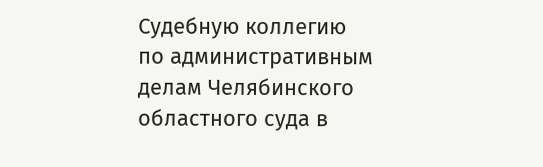Судебную коллегию по административным делам Челябинского областного суда в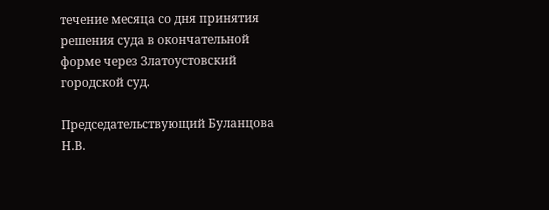течение месяца со дня принятия решения суда в окончательной форме через Златоустовский городской суд.

Председательствующий Буланцова Н.В.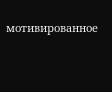мотивированное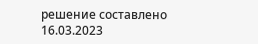решение составлено 16.03.2023